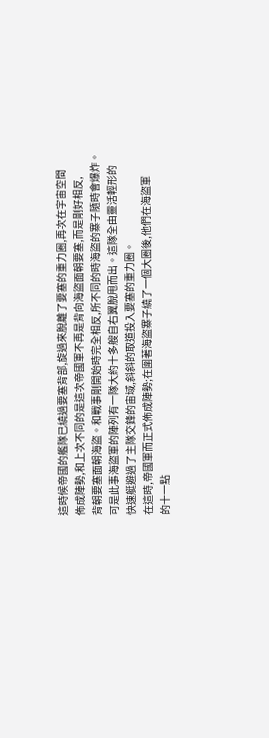這時候帝國的艦隊已繞過要塞背部,旋過來脫離了要塞的重力圈,再次在宇宙空間
佈成陣勢,和上次不同的是這次帝國軍不再是背向海盜面朝要塞,而是剛好相反,
背朝要塞面朝海盜。和戰事剛開始時完全相反,所不同的時海盜的寨子隨時會爆炸。
可是此事海盜軍的陣列有一隊大約十多艘自右翼脫甩而出。這隊全由靈活輕形的
快速艇避過了主隊交鋒的宙域,斜斜的取道投入要塞的重力圈。
在這時,帝國軍而正式佈成陣勢;在圍著海盜寨子繞了一個大圈後,他們在海盜軍
的十一點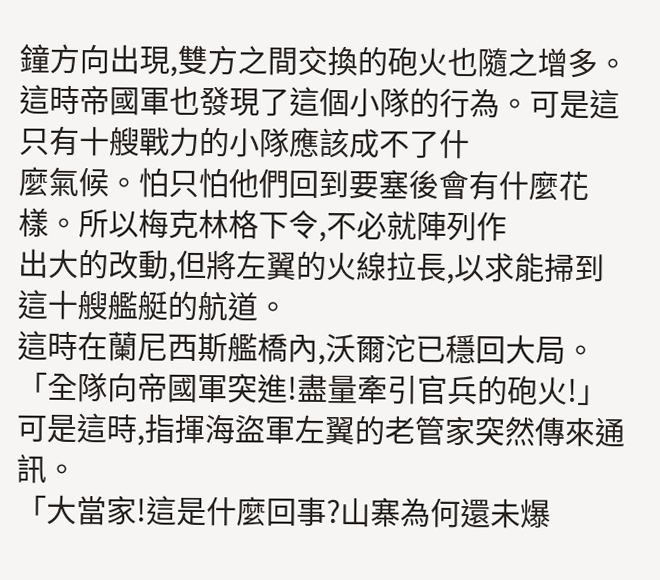鐘方向出現,雙方之間交換的砲火也隨之增多。
這時帝國軍也發現了這個小隊的行為。可是這只有十艘戰力的小隊應該成不了什
麼氣候。怕只怕他們回到要塞後會有什麼花樣。所以梅克林格下令,不必就陣列作
出大的改動,但將左翼的火線拉長,以求能掃到這十艘艦艇的航道。
這時在蘭尼西斯艦橋內,沃爾沱已穩回大局。
「全隊向帝國軍突進!盡量牽引官兵的砲火!」
可是這時,指揮海盜軍左翼的老管家突然傳來通訊。
「大當家!這是什麼回事?山寨為何還未爆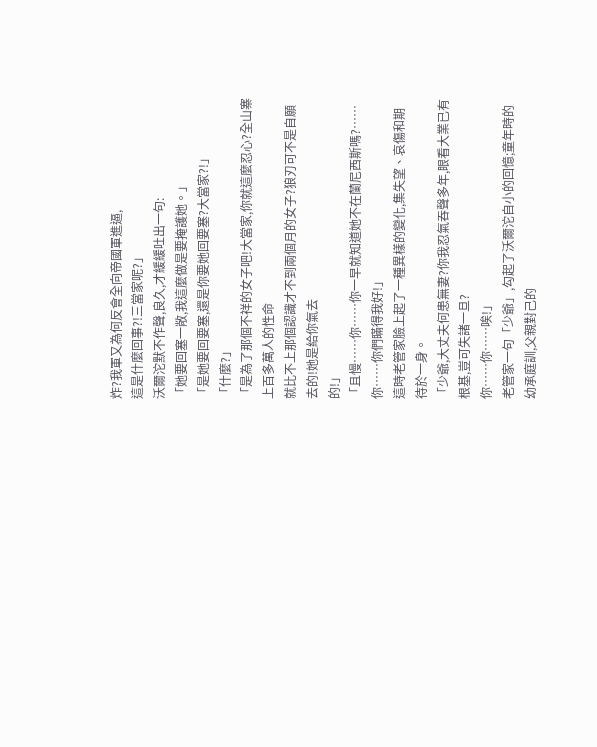炸?我軍又為何反會全向帝國軍進逼,
這是什麼回事?!三當家呢?」
沃爾沱默不作聲,良久,才緩緩吐出一句:
「她要回塞一敞,我這麼做是要掩護她。」
「是她要回要塞,還是你要她回要塞?大當家?!」
「什麼?」
「是為了那個不祥的女子吧!大當家,你就這麼忍心?全山寨上百多萬人的性命
就比不上那個認識才不到兩個月的女子?狼刃可不是自願去的!她是給你氣去
的!」
「且慢……你……你一早就知道她不在蘭尼西斯嗎?……你……你們瞞得我好!」
這時老管家臉上起了一種異樣的變化,集失望、哀傷和期待於一身。
「少爺,大丈夫何患無妻?你我忍氣吞聲多年,眼看大業已有根基,豈可失諸一旦?
你……你……唉!」
老管家一句「少爺」,勾起了沃爾沱自小的回憶;童年時的幼承庭訓,父親對己的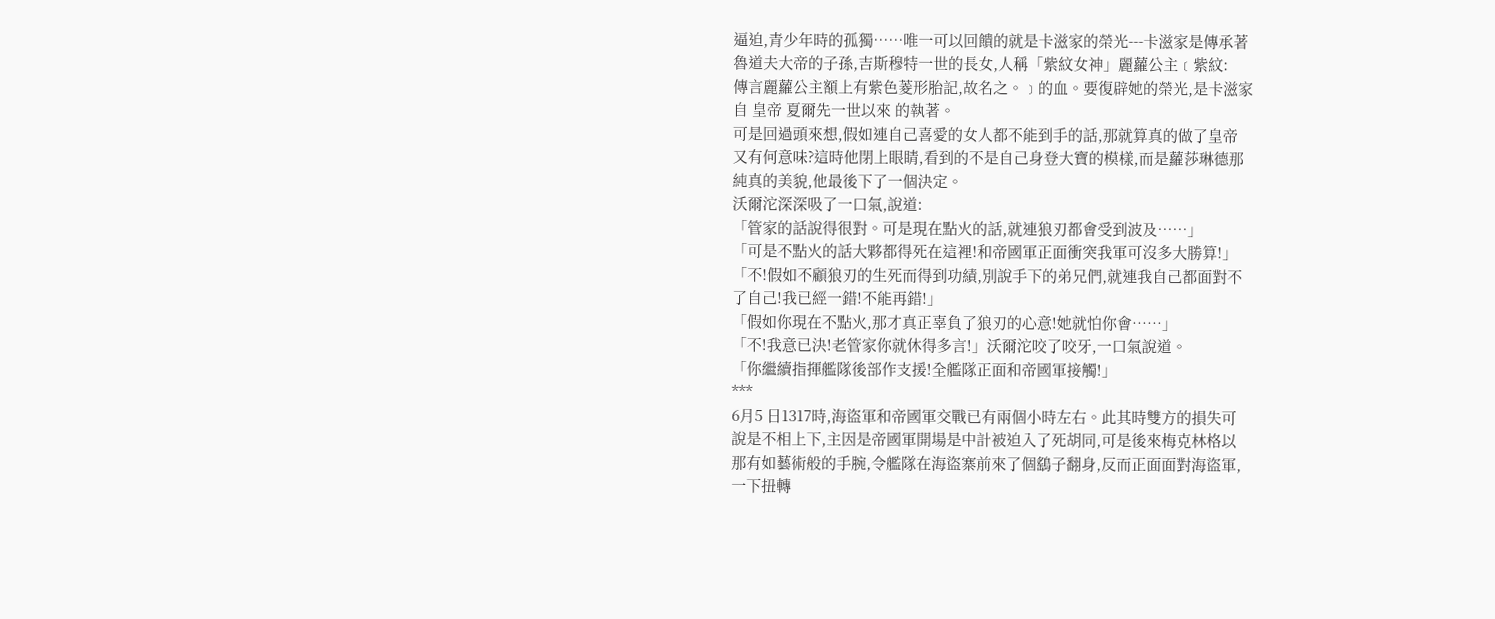逼迫,青少年時的孤獨……唯一可以回饋的就是卡滋家的榮光---卡滋家是傳承著
魯道夫大帝的子孫,吉斯穆特一世的長女,人稱「紫紋女神」麗蘿公主﹝紫紋:
傳言麗蘿公主額上有紫色菱形胎記,故名之。﹞的血。要復辟她的榮光,是卡滋家
自 皇帝 夏爾先一世以來 的執著。
可是回過頭來想,假如連自己喜愛的女人都不能到手的話,那就算真的做了皇帝
又有何意味?這時他閉上眼睛,看到的不是自己身登大寶的模樣,而是蘿莎琳德那
純真的美貌,他最後下了一個決定。
沃爾沱深深吸了一口氣,說道:
「管家的話說得很對。可是現在點火的話,就連狼刃都會受到波及……」
「可是不點火的話大夥都得死在這裡!和帝國軍正面衝突我軍可沒多大勝算!」
「不!假如不顧狼刃的生死而得到功績,別說手下的弟兄們,就連我自己都面對不
了自己!我已經一錯!不能再錯!」
「假如你現在不點火,那才真正辜負了狼刃的心意!她就怕你會……」
「不!我意已決!老管家你就休得多言!」沃爾沱咬了咬牙,一口氣說道。
「你繼續指揮艦隊後部作支援!全艦隊正面和帝國軍接觸!」
***
6月5 日1317時,海盜軍和帝國軍交戰已有兩個小時左右。此其時雙方的損失可
說是不相上下,主因是帝國軍開場是中計被迫入了死胡同,可是後來梅克林格以
那有如藝術般的手腕,令艦隊在海盜寨前來了個鷂子翻身,反而正面面對海盜軍,
一下扭轉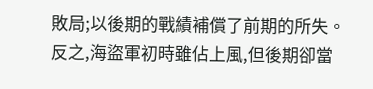敗局;以後期的戰績補償了前期的所失。
反之,海盜軍初時雖佔上風,但後期卻當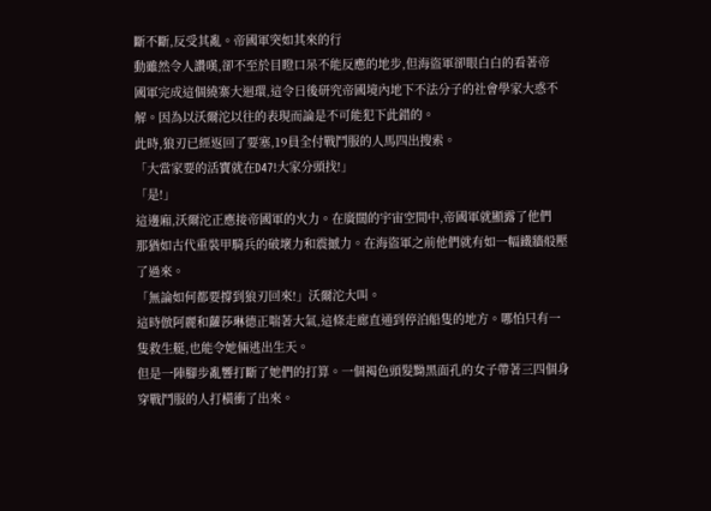斷不斷,反受其亂。帝國軍突如其來的行
動雖然令人讚嘆,卻不至於目瞪口呆不能反應的地步,但海盜軍卻眼白白的看著帝
國軍完成這個繞寨大迴環,這令日後研究帝國境內地下不法分子的社會學家大惑不
解。因為以沃爾沱以往的表現而論是不可能犯下此錯的。
此時,狼刃已經返回了要塞,19員全付戰鬥服的人馬四出搜索。
「大當家要的活寶就在D47!大家分頭找!」
「是!」
這邊廂,沃爾沱正應接帝國軍的火力。在廣闊的宇宙空間中,帝國軍就顯露了他們
那猶如古代重裝甲騎兵的破壞力和震撼力。在海盜軍之前他們就有如一幅鐵牆般壓
了過來。
「無論如何都要撐到狼刃回來!」沃爾沱大叫。
這時倣阿麗和蘿莎琳德正喘著大氣,這條走廊直通到停泊船隻的地方。哪怕只有一
隻救生艇,也能令她倆逃出生天。
但是一陣腳步亂響打斷了她們的打算。一個褐色頭髮黝黑面孔的女子帶著三四個身
穿戰鬥服的人打橫衝了出來。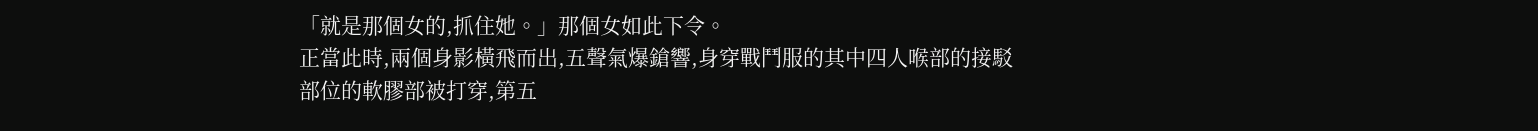「就是那個女的,抓住她。」那個女如此下令。
正當此時,兩個身影橫飛而出,五聲氣爆鎗響,身穿戰鬥服的其中四人喉部的接駁
部位的軟膠部被打穿,第五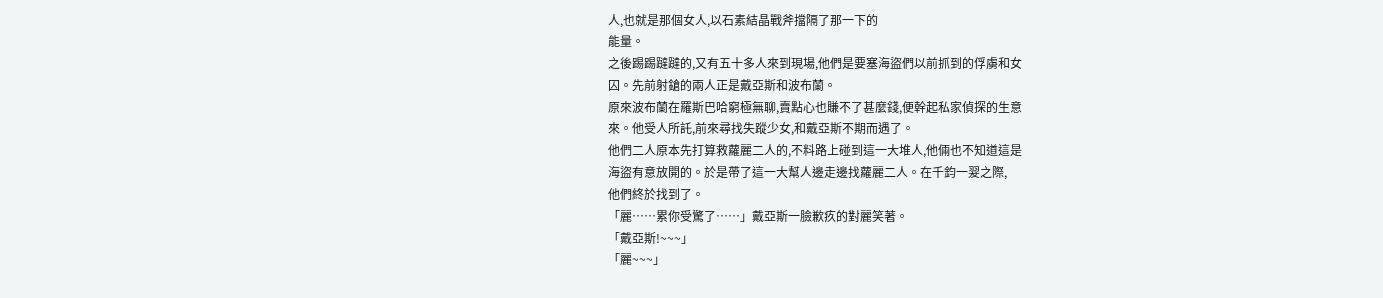人,也就是那個女人,以石素結晶戰斧擋隔了那一下的
能量。
之後踢踢躂躂的,又有五十多人來到現場,他們是要塞海盜們以前抓到的俘虜和女
囚。先前射鎗的兩人正是戴亞斯和波布蘭。
原來波布蘭在羅斯巴哈窮極無聊,賣點心也賺不了甚麼錢,便幹起私家偵探的生意
來。他受人所託,前來尋找失蹤少女,和戴亞斯不期而遇了。
他們二人原本先打算救蘿麗二人的,不料路上碰到這一大堆人,他倆也不知道這是
海盜有意放開的。於是帶了這一大幫人邊走邊找蘿麗二人。在千鈞一翇之際,
他們終於找到了。
「麗……累你受驚了……」戴亞斯一臉歉疚的對麗笑著。
「戴亞斯!~~~」
「麗~~~」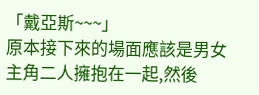「戴亞斯~~~」
原本接下來的場面應該是男女主角二人擁抱在一起,然後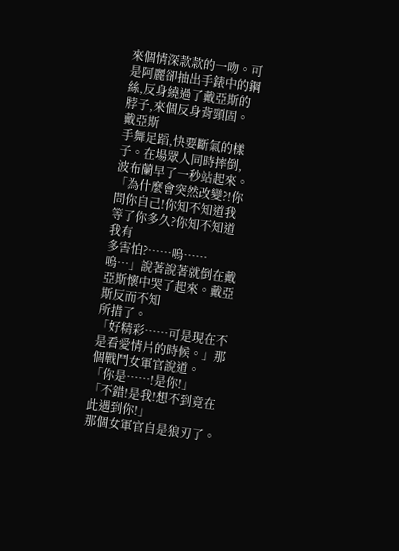來個情深款款的一吻。可
是阿麗卻抽出手錶中的鋼絲,反身繞過了戴亞斯的脖子,來個反身背頸固。戴亞斯
手舞足蹈,快要斷氣的樣子。在場眾人同時摔倒,波布蘭早了一秒站起來。
「為什麼會突然改變?!你問你自己!你知不知道我等了你多久?你知不知道我有
多害怕?……嗚……嗚…」說著說著就倒在戴亞斯懷中哭了起來。戴亞斯反而不知
所措了。
「好精彩……可是現在不是看愛情片的時候。」那個戰鬥女軍官說道。
「你是……!是你!」
「不錯!是我!想不到竟在此遇到你!」
那個女軍官自是狼刃了。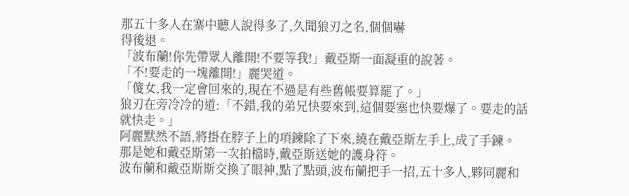那五十多人在寨中聽人說得多了,久聞狼刃之名,個個嚇
得後退。
「波布蘭!你先帶眾人離開!不要等我!」戴亞斯一面凝重的說著。
「不!要走的一塊離開!」麗哭道。
「傻女,我一定會回來的,現在不過是有些舊帳要算罷了。」
狼刃在旁冷冷的道:「不錯,我的弟兄快要來到,這個要塞也快要爆了。要走的話
就快走。」
阿麗默然不語,將掛在脖子上的項鍊除了下來,繞在戴亞斯左手上,成了手鍊。
那是她和戴亞斯第一次拍檔時,戴亞斯送她的護身符。
波布蘭和戴亞斯斯交換了眼神,點了點頭,波布蘭把手一招,五十多人,夥同麗和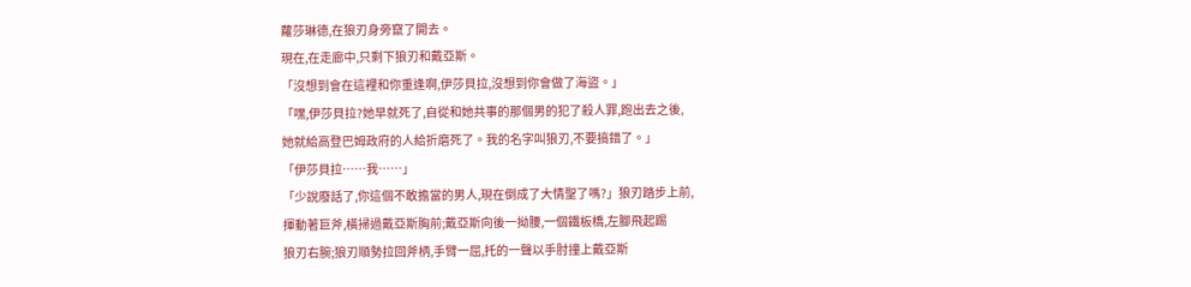蘿莎琳德,在狼刃身旁竄了開去。
現在,在走廊中,只剩下狼刃和戴亞斯。
「沒想到會在這裡和你重逢啊,伊莎貝拉,沒想到你會做了海盜。」
「嘿,伊莎貝拉?她早就死了,自從和她共事的那個男的犯了殺人罪,跑出去之後,
她就給高登巴姆政府的人給折磨死了。我的名字叫狼刃,不要搞錯了。」
「伊莎貝拉……我……」
「少說廢話了,你這個不敢擔當的男人,現在倒成了大情聖了嗎?」狼刃踏步上前,
揮動著巨斧,橫掃過戴亞斯胸前;戴亞斯向後一拗腰,一個鐵板橋,左腳飛起踢
狼刃右腕;狼刃順勢拉回斧柄,手臂一屈,托的一聲以手肘撞上戴亞斯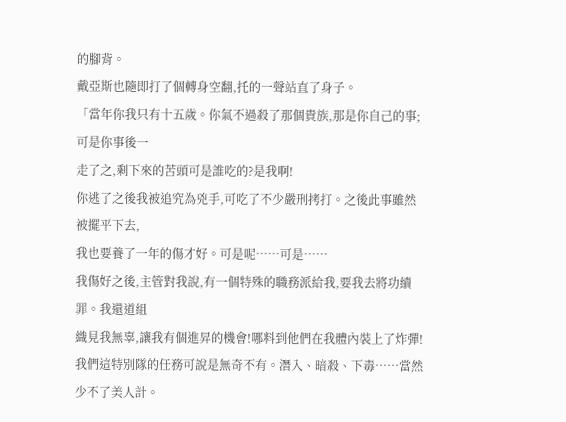的腳背。
戴亞斯也隨即打了個轉身空翻,托的一聲站直了身子。
「當年你我只有十五歲。你氣不過殺了那個貴族,那是你自己的事;可是你事後一
走了之,剩下來的苦頭可是誰吃的?是我啊!
你逃了之後我被追究為兇手,可吃了不少嚴刑拷打。之後此事雖然被擺平下去,
我也要養了一年的傷才好。可是呢……可是……
我傷好之後,主管對我說,有一個特殊的職務派給我,要我去將功續罪。我還道組
織見我無辜,讓我有個進昇的機會!哪料到他們在我體內裝上了炸彈!
我們這特別隊的任務可說是無奇不有。潛入、暗殺、下毒……當然少不了美人計。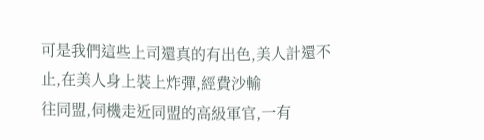可是我們這些上司還真的有出色,美人計還不止,在美人身上裝上炸彈,經費沙輸
往同盟,伺機走近同盟的高級軍官,一有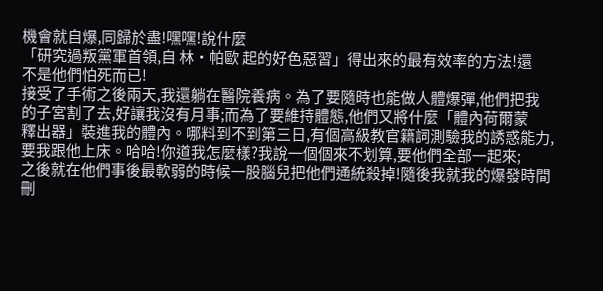機會就自爆,同歸於盡!嘿嘿!說什麼
「研究過叛黨軍首領,自 林•帕歐 起的好色惡習」得出來的最有效率的方法!還
不是他們怕死而已!
接受了手術之後兩天,我還躺在醫院養病。為了要隨時也能做人體爆彈,他們把我
的子宮割了去,好讓我沒有月事;而為了要維持體態,他們又將什麼「體內荷爾蒙
釋出器」裝進我的體內。哪料到不到第三日,有個高級教官籍詞測驗我的誘惑能力,
要我跟他上床。哈哈!你道我怎麼樣?我說一個個來不划算,要他們全部一起來;
之後就在他們事後最軟弱的時候一股腦兒把他們通統殺掉!隨後我就我的爆發時間
刪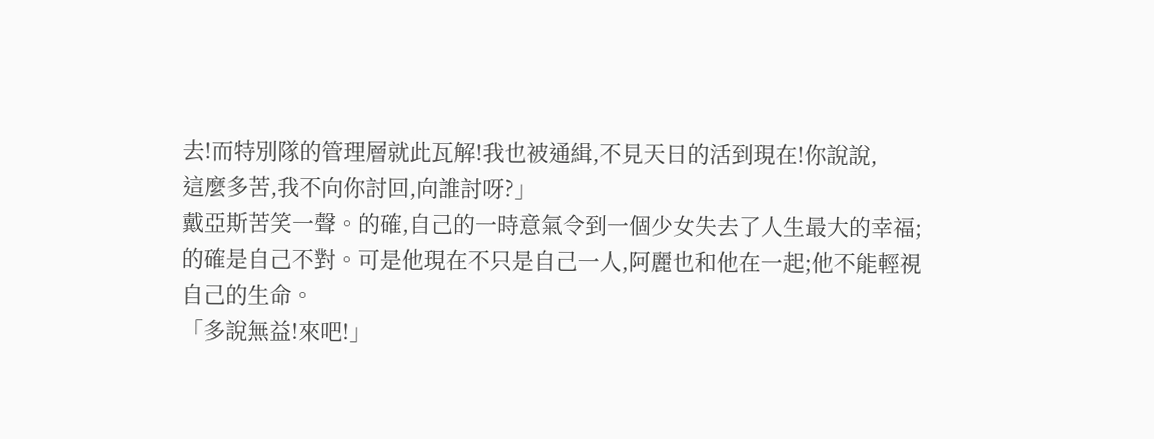去!而特別隊的管理層就此瓦解!我也被通緝,不見天日的活到現在!你說說,
這麼多苦,我不向你討回,向誰討呀?」
戴亞斯苦笑一聲。的確,自己的一時意氣令到一個少女失去了人生最大的幸福;
的確是自己不對。可是他現在不只是自己一人,阿麗也和他在一起;他不能輕視
自己的生命。
「多說無益!來吧!」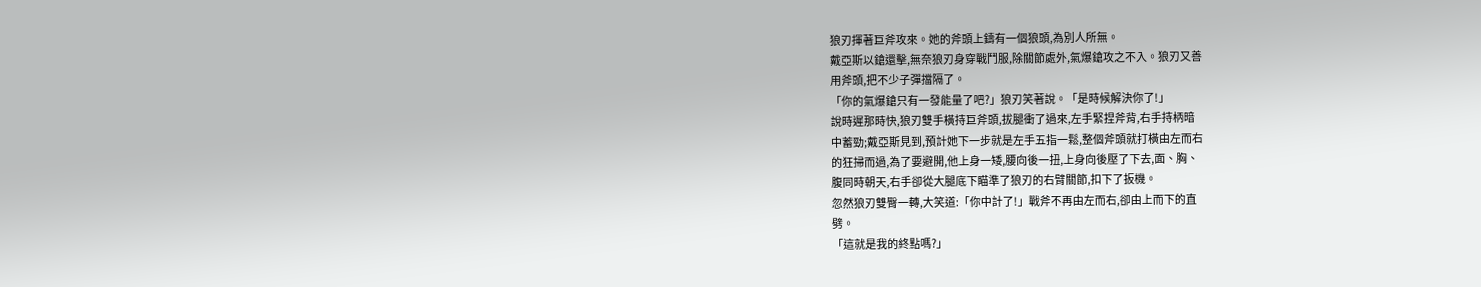狼刃揮著巨斧攻來。她的斧頭上鑄有一個狼頭,為別人所無。
戴亞斯以鎗還擊,無奈狼刃身穿戰鬥服,除關節處外,氣爆鎗攻之不入。狼刃又善
用斧頭,把不少子彈擋隔了。
「你的氣爆鎗只有一發能量了吧?」狼刃笑著說。「是時候解決你了!」
說時遲那時快,狼刃雙手橫持巨斧頭,拔腿衝了過來,左手緊捏斧背,右手持柄暗
中蓄勁;戴亞斯見到,預計她下一步就是左手五指一鬆,整個斧頭就打橫由左而右
的狂掃而過,為了要避開,他上身一矮,腰向後一扭,上身向後壓了下去,面、胸、
腹同時朝天,右手卻從大腿底下瞄準了狼刃的右臂關節,扣下了扳機。
忽然狼刃雙臀一轉,大笑道:「你中計了!」戰斧不再由左而右,卻由上而下的直
劈。
「這就是我的終點嗎?」